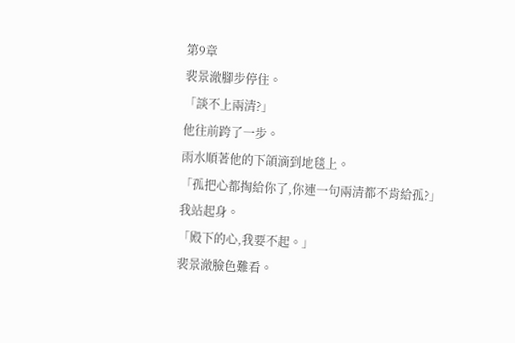第9章
裴景澈腳步停住。
「談不上兩清?」
他往前跨了一步。
雨水順著他的下頜滴到地毯上。
「孤把心都掏給你了,你連一句兩清都不肯給孤?」
我站起身。
「殿下的心,我要不起。」
裴景澈臉色難看。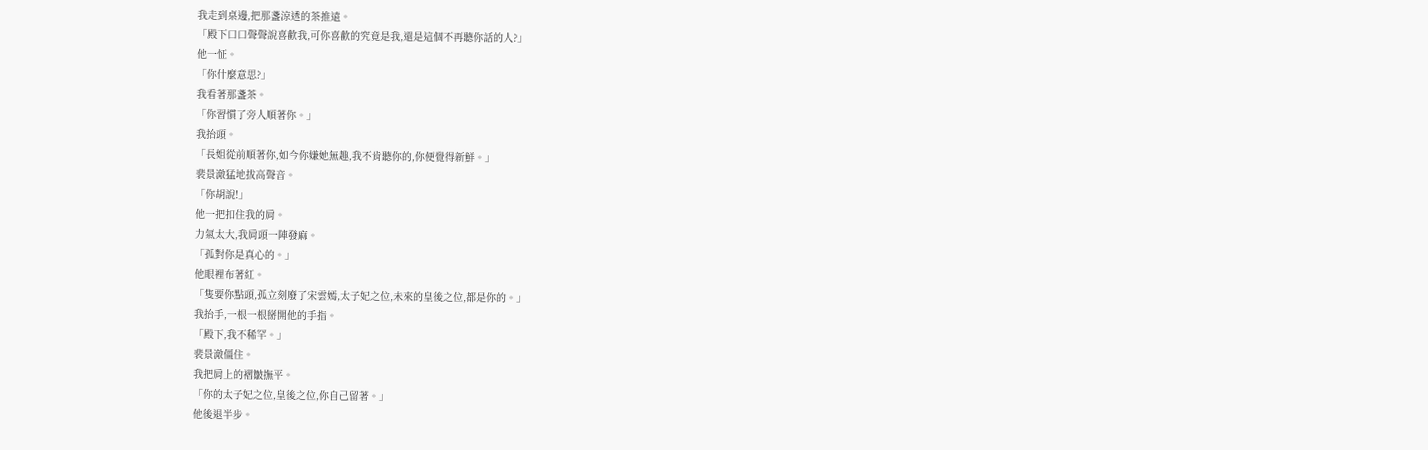我走到桌邊,把那盞涼透的茶推遠。
「殿下口口聲聲說喜歡我,可你喜歡的究竟是我,還是這個不再聽你話的人?」
他一怔。
「你什麼意思?」
我看著那盞茶。
「你習慣了旁人順著你。」
我抬頭。
「長姐從前順著你,如今你嫌她無趣,我不肯聽你的,你便覺得新鮮。」
裴景澈猛地拔高聲音。
「你胡說!」
他一把扣住我的肩。
力氣太大,我肩頭一陣發麻。
「孤對你是真心的。」
他眼裡布著紅。
「隻要你點頭,孤立刻廢了宋雲嫣,太子妃之位,未來的皇後之位,都是你的。」
我抬手,一根一根掰開他的手指。
「殿下,我不稀罕。」
裴景澈僵住。
我把肩上的褶皺撫平。
「你的太子妃之位,皇後之位,你自己留著。」
他後退半步。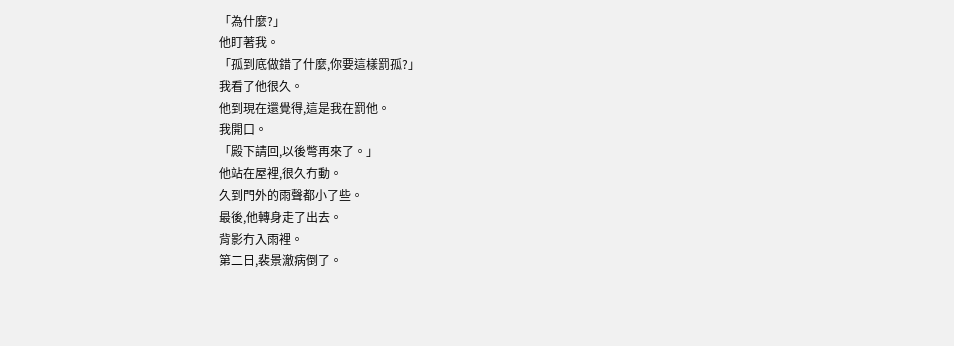「為什麼?」
他盯著我。
「孤到底做錯了什麼,你要這樣罰孤?」
我看了他很久。
他到現在還覺得,這是我在罰他。
我開口。
「殿下請回,以後彆再來了。」
他站在屋裡,很久冇動。
久到門外的雨聲都小了些。
最後,他轉身走了出去。
背影冇入雨裡。
第二日,裴景澈病倒了。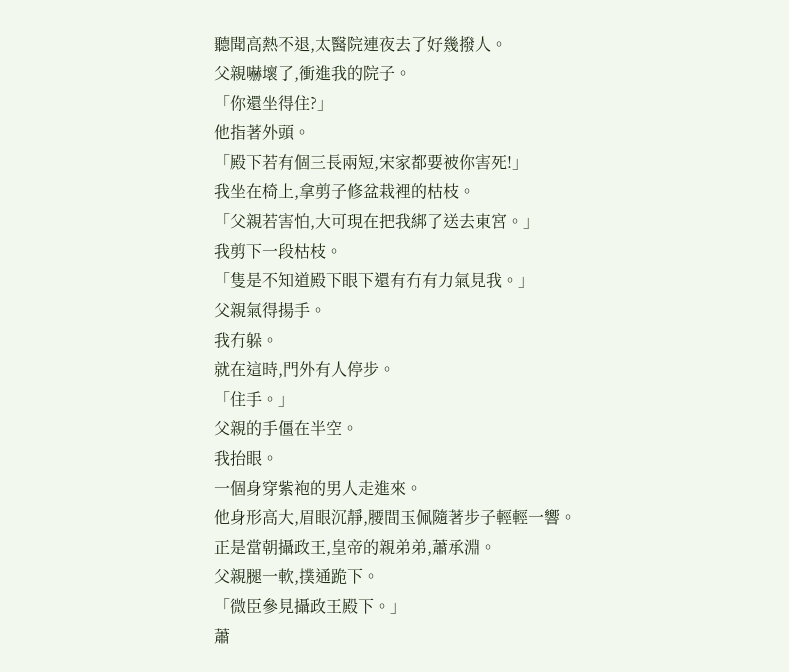聽聞高熱不退,太醫院連夜去了好幾撥人。
父親嚇壞了,衝進我的院子。
「你還坐得住?」
他指著外頭。
「殿下若有個三長兩短,宋家都要被你害死!」
我坐在椅上,拿剪子修盆栽裡的枯枝。
「父親若害怕,大可現在把我綁了送去東宮。」
我剪下一段枯枝。
「隻是不知道殿下眼下還有冇有力氣見我。」
父親氣得揚手。
我冇躲。
就在這時,門外有人停步。
「住手。」
父親的手僵在半空。
我抬眼。
一個身穿紫袍的男人走進來。
他身形高大,眉眼沉靜,腰間玉佩隨著步子輕輕一響。
正是當朝攝政王,皇帝的親弟弟,蕭承淵。
父親腿一軟,撲通跪下。
「微臣參見攝政王殿下。」
蕭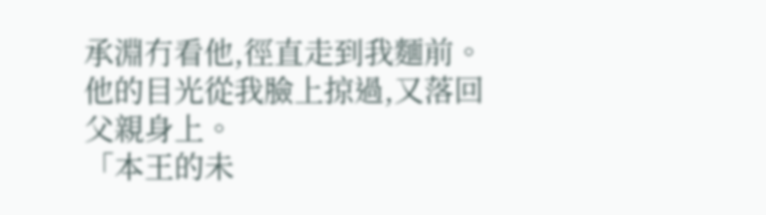承淵冇看他,徑直走到我麵前。
他的目光從我臉上掠過,又落回父親身上。
「本王的未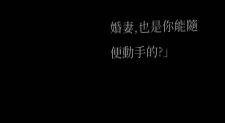婚妻,也是你能隨便動手的?」